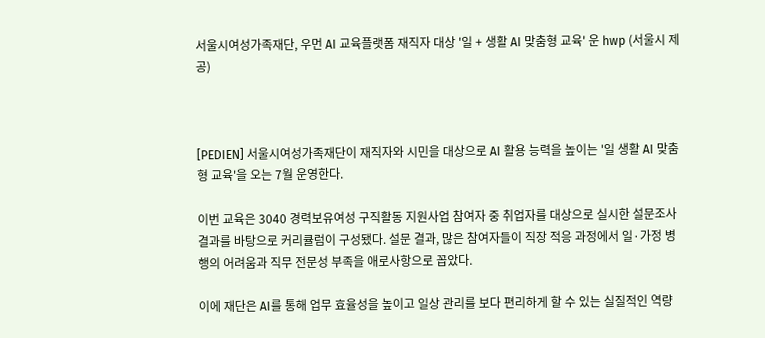서울시여성가족재단, 우먼 AI 교육플랫폼 재직자 대상 '일 + 생활 AI 맞춤형 교육' 운 hwp (서울시 제공)



[PEDIEN] 서울시여성가족재단이 재직자와 시민을 대상으로 AI 활용 능력을 높이는 '일 생활 AI 맞춤형 교육'을 오는 7월 운영한다.

이번 교육은 3040 경력보유여성 구직활동 지원사업 참여자 중 취업자를 대상으로 실시한 설문조사 결과를 바탕으로 커리큘럼이 구성됐다. 설문 결과, 많은 참여자들이 직장 적응 과정에서 일·가정 병행의 어려움과 직무 전문성 부족을 애로사항으로 꼽았다.

이에 재단은 AI를 통해 업무 효율성을 높이고 일상 관리를 보다 편리하게 할 수 있는 실질적인 역량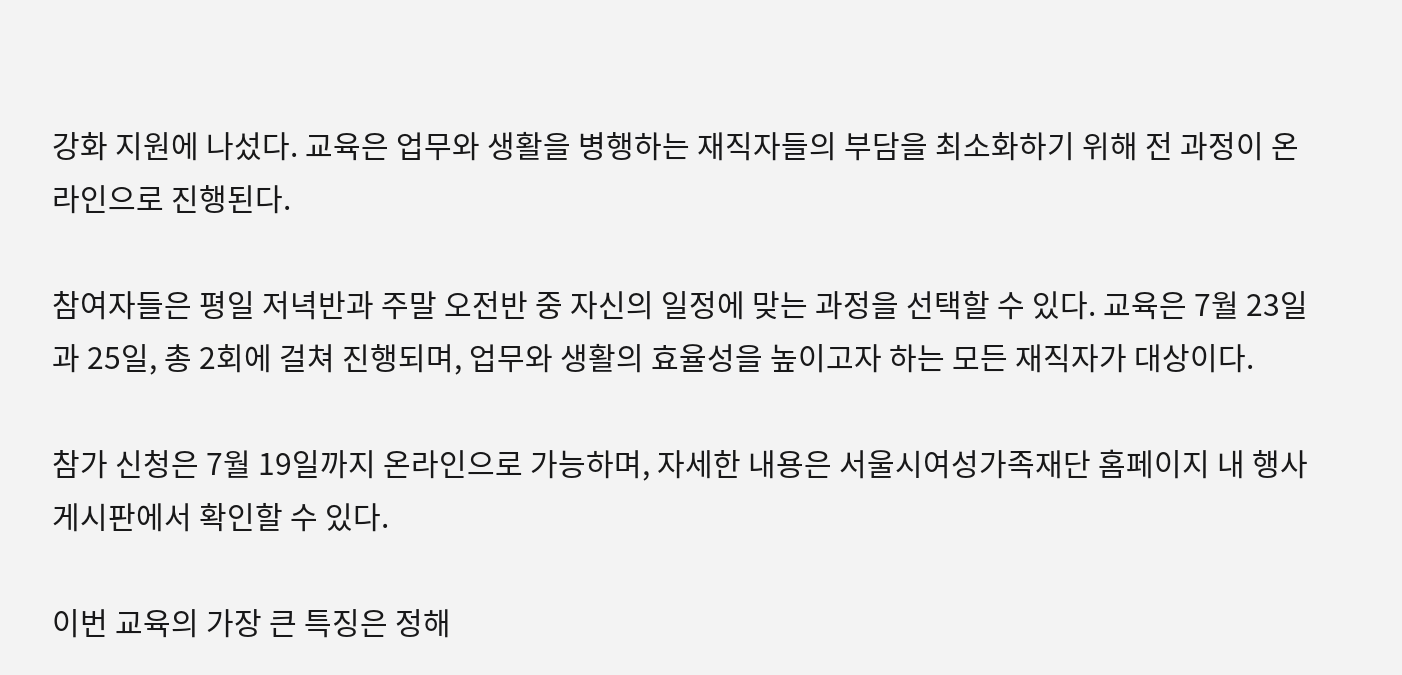강화 지원에 나섰다. 교육은 업무와 생활을 병행하는 재직자들의 부담을 최소화하기 위해 전 과정이 온라인으로 진행된다.

참여자들은 평일 저녁반과 주말 오전반 중 자신의 일정에 맞는 과정을 선택할 수 있다. 교육은 7월 23일과 25일, 총 2회에 걸쳐 진행되며, 업무와 생활의 효율성을 높이고자 하는 모든 재직자가 대상이다.

참가 신청은 7월 19일까지 온라인으로 가능하며, 자세한 내용은 서울시여성가족재단 홈페이지 내 행사 게시판에서 확인할 수 있다.

이번 교육의 가장 큰 특징은 정해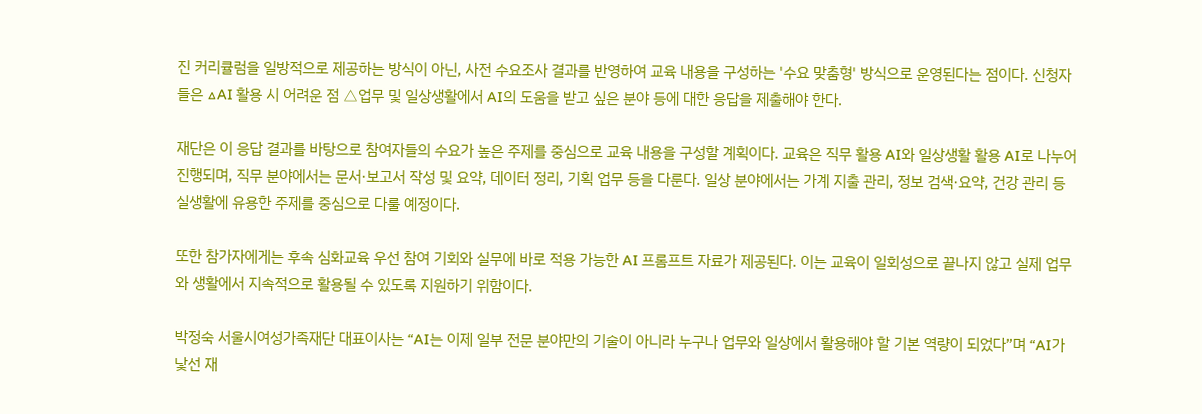진 커리큘럼을 일방적으로 제공하는 방식이 아닌, 사전 수요조사 결과를 반영하여 교육 내용을 구성하는 '수요 맞춤형' 방식으로 운영된다는 점이다. 신청자들은 △AI 활용 시 어려운 점 △업무 및 일상생활에서 AI의 도움을 받고 싶은 분야 등에 대한 응답을 제출해야 한다.

재단은 이 응답 결과를 바탕으로 참여자들의 수요가 높은 주제를 중심으로 교육 내용을 구성할 계획이다. 교육은 직무 활용 AI와 일상생활 활용 AI로 나누어 진행되며, 직무 분야에서는 문서·보고서 작성 및 요약, 데이터 정리, 기획 업무 등을 다룬다. 일상 분야에서는 가계 지출 관리, 정보 검색·요약, 건강 관리 등 실생활에 유용한 주제를 중심으로 다룰 예정이다.

또한 참가자에게는 후속 심화교육 우선 참여 기회와 실무에 바로 적용 가능한 AI 프롬프트 자료가 제공된다. 이는 교육이 일회성으로 끝나지 않고 실제 업무와 생활에서 지속적으로 활용될 수 있도록 지원하기 위함이다.

박정숙 서울시여성가족재단 대표이사는 “AI는 이제 일부 전문 분야만의 기술이 아니라 누구나 업무와 일상에서 활용해야 할 기본 역량이 되었다”며 “AI가 낯선 재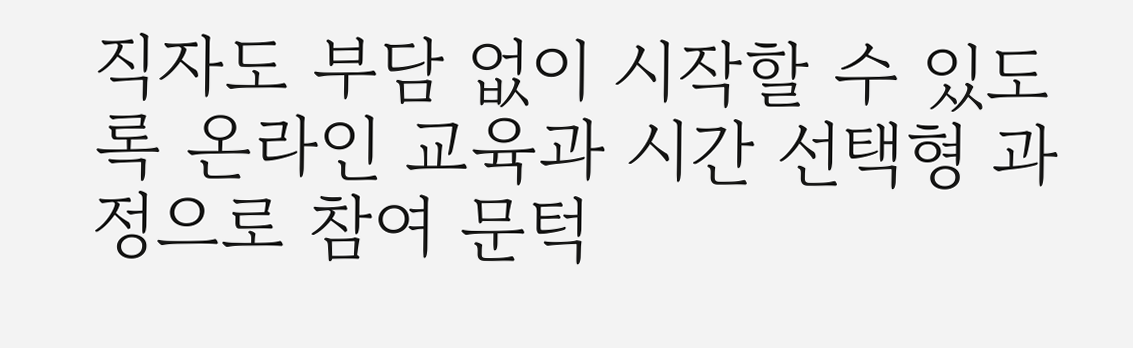직자도 부담 없이 시작할 수 있도록 온라인 교육과 시간 선택형 과정으로 참여 문턱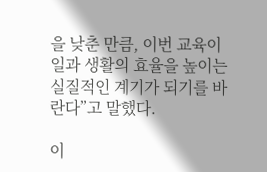을 낮춘 만큼, 이번 교육이 일과 생활의 효율을 높이는 실질적인 계기가 되기를 바란다”고 말했다.

이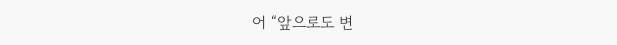어 “앞으로도 변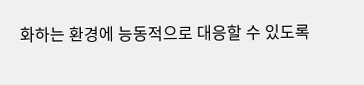화하는 환경에 능동적으로 대응할 수 있도록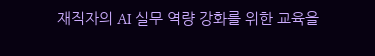재직자의 AI 실무 역량 강화를 위한 교육을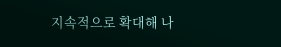지속적으로 확대해 나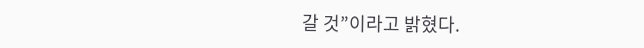갈 것”이라고 밝혔다.